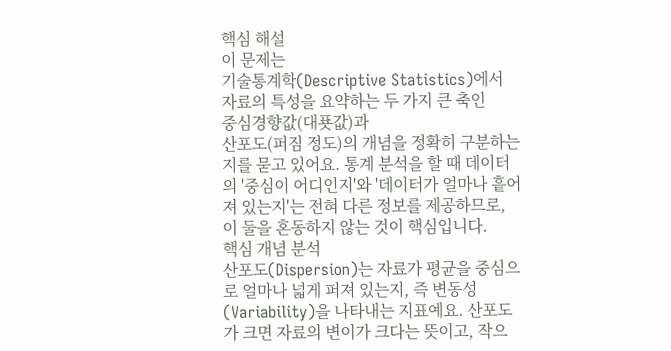핵심 해설
이 문제는
기술통계학(Descriptive Statistics)에서 자료의 특성을 요약하는 두 가지 큰 축인
중심경향값(대푯값)과
산포도(퍼짐 정도)의 개념을 정확히 구분하는지를 묻고 있어요. 통계 분석을 할 때 데이터의 '중심이 어디인지'와 '데이터가 얼마나 흩어져 있는지'는 전혀 다른 정보를 제공하므로, 이 둘을 혼동하지 않는 것이 핵심입니다.
핵심 개념 분석
산포도(Dispersion)는 자료가 평균을 중심으로 얼마나 넓게 퍼져 있는지, 즉 변동성(Variability)을 나타내는 지표예요. 산포도가 크면 자료의 변이가 크다는 뜻이고, 작으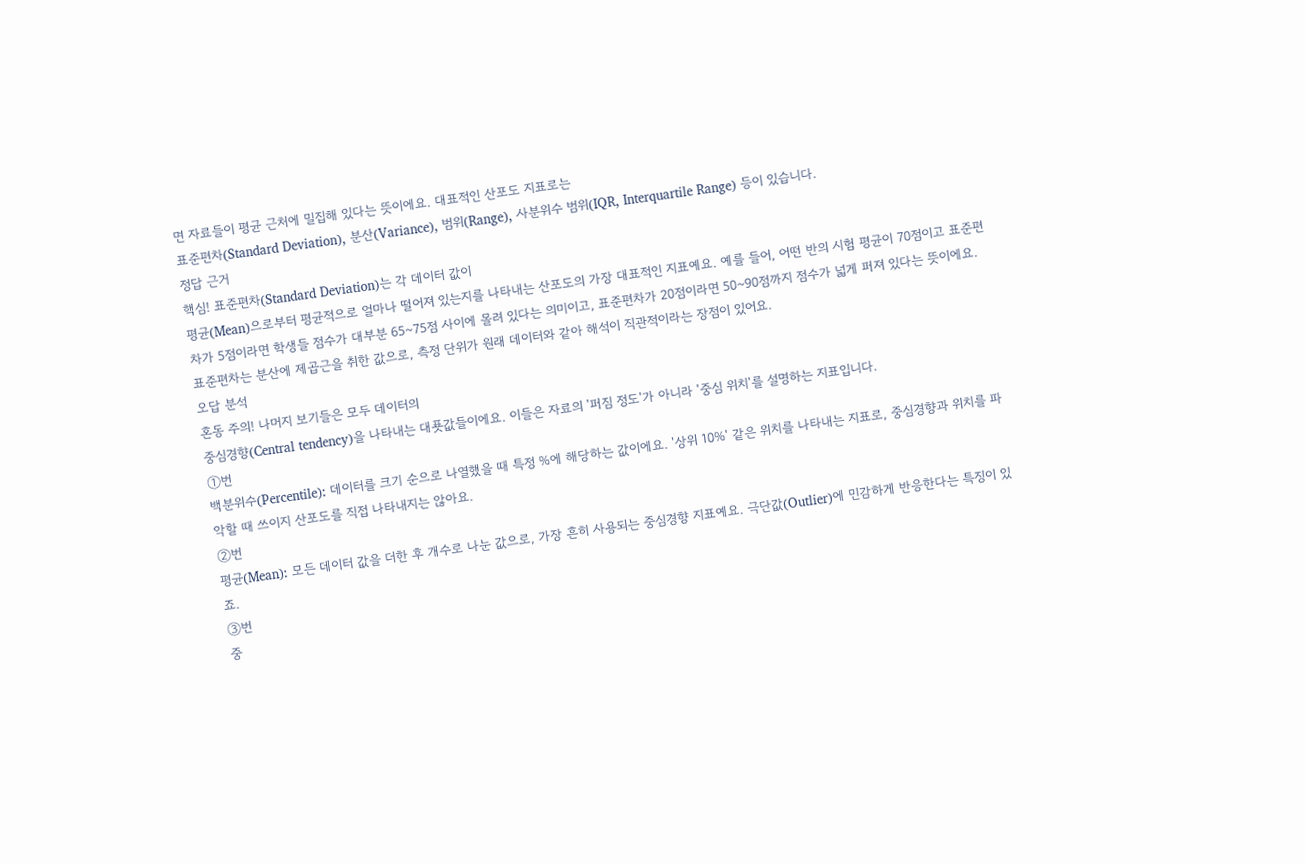면 자료들이 평균 근처에 밀집해 있다는 뜻이에요. 대표적인 산포도 지표로는
표준편차(Standard Deviation), 분산(Variance), 범위(Range), 사분위수 범위(IQR, Interquartile Range) 등이 있습니다.
정답 근거
핵심! 표준편차(Standard Deviation)는 각 데이터 값이
평균(Mean)으로부터 평균적으로 얼마나 떨어져 있는지를 나타내는 산포도의 가장 대표적인 지표예요. 예를 들어, 어떤 반의 시험 평균이 70점이고 표준편차가 5점이라면 학생들 점수가 대부분 65~75점 사이에 몰려 있다는 의미이고, 표준편차가 20점이라면 50~90점까지 점수가 넓게 퍼져 있다는 뜻이에요. 표준편차는 분산에 제곱근을 취한 값으로, 측정 단위가 원래 데이터와 같아 해석이 직관적이라는 장점이 있어요.
오답 분석
혼동 주의! 나머지 보기들은 모두 데이터의
중심경향(Central tendency)을 나타내는 대푯값들이에요. 이들은 자료의 '퍼짐 정도'가 아니라 '중심 위치'를 설명하는 지표입니다.
①번
백분위수(Percentile): 데이터를 크기 순으로 나열했을 때 특정 %에 해당하는 값이에요. '상위 10%' 같은 위치를 나타내는 지표로, 중심경향과 위치를 파악할 때 쓰이지 산포도를 직접 나타내지는 않아요.
②번
평균(Mean): 모든 데이터 값을 더한 후 개수로 나눈 값으로, 가장 흔히 사용되는 중심경향 지표예요. 극단값(Outlier)에 민감하게 반응한다는 특징이 있죠.
③번
중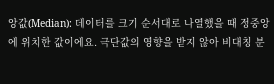앙값(Median): 데이터를 크기 순서대로 나열했을 때 정중앙에 위치한 값이에요. 극단값의 영향을 받지 않아 비대칭 분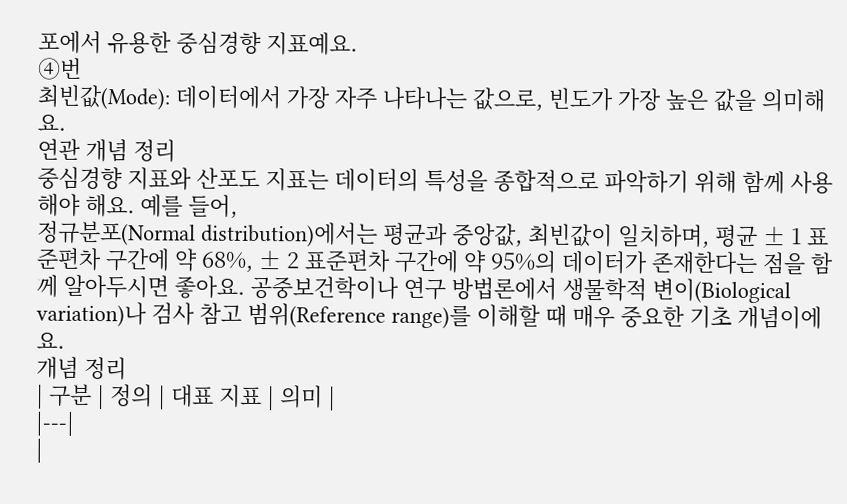포에서 유용한 중심경향 지표예요.
④번
최빈값(Mode): 데이터에서 가장 자주 나타나는 값으로, 빈도가 가장 높은 값을 의미해요.
연관 개념 정리
중심경향 지표와 산포도 지표는 데이터의 특성을 종합적으로 파악하기 위해 함께 사용해야 해요. 예를 들어,
정규분포(Normal distribution)에서는 평균과 중앙값, 최빈값이 일치하며, 평균 ± 1 표준편차 구간에 약 68%, ± 2 표준편차 구간에 약 95%의 데이터가 존재한다는 점을 함께 알아두시면 좋아요. 공중보건학이나 연구 방법론에서 생물학적 변이(Biological variation)나 검사 참고 범위(Reference range)를 이해할 때 매우 중요한 기초 개념이에요.
개념 정리
| 구분 | 정의 | 대표 지표 | 의미 |
|---|
|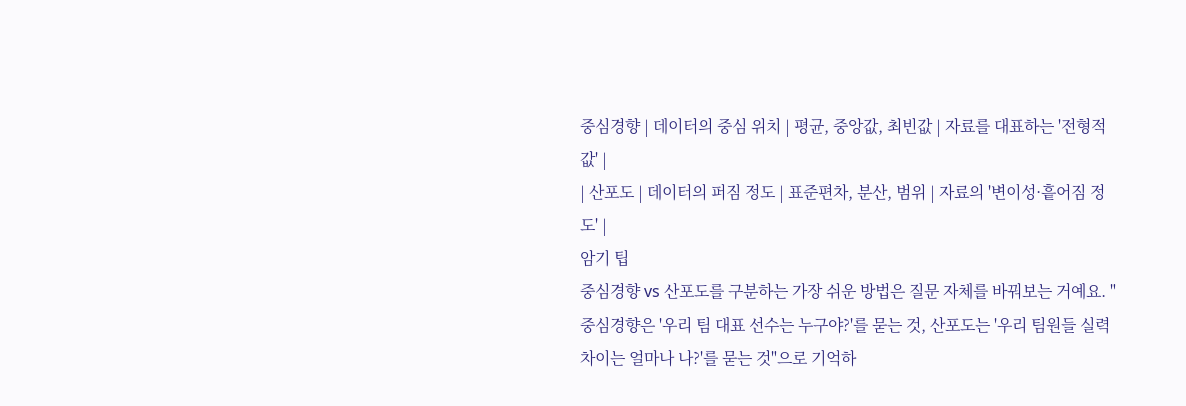중심경향 | 데이터의 중심 위치 | 평균, 중앙값, 최빈값 | 자료를 대표하는 '전형적 값' |
| 산포도 | 데이터의 퍼짐 정도 | 표준편차, 분산, 범위 | 자료의 '변이성·흩어짐 정도' |
암기 팁
중심경향 vs 산포도를 구분하는 가장 쉬운 방법은 질문 자체를 바꿔보는 거예요. "중심경향은 '우리 팀 대표 선수는 누구야?'를 묻는 것, 산포도는 '우리 팀원들 실력 차이는 얼마나 나?'를 묻는 것"으로 기억하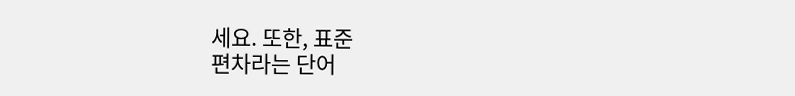세요. 또한, 표준
편차라는 단어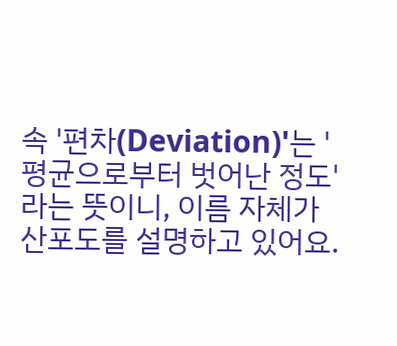속 '편차(Deviation)'는 '평균으로부터 벗어난 정도'라는 뜻이니, 이름 자체가 산포도를 설명하고 있어요.